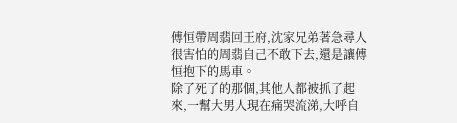傅恒帶周翡回王府,沈家兄弟著急尋人
很害怕的周翡自己不敢下去,還是讓傅恒抱下的馬車。
除了死了的那個,其他人都被抓了起來,一幫大男人現在痛哭流涕,大呼自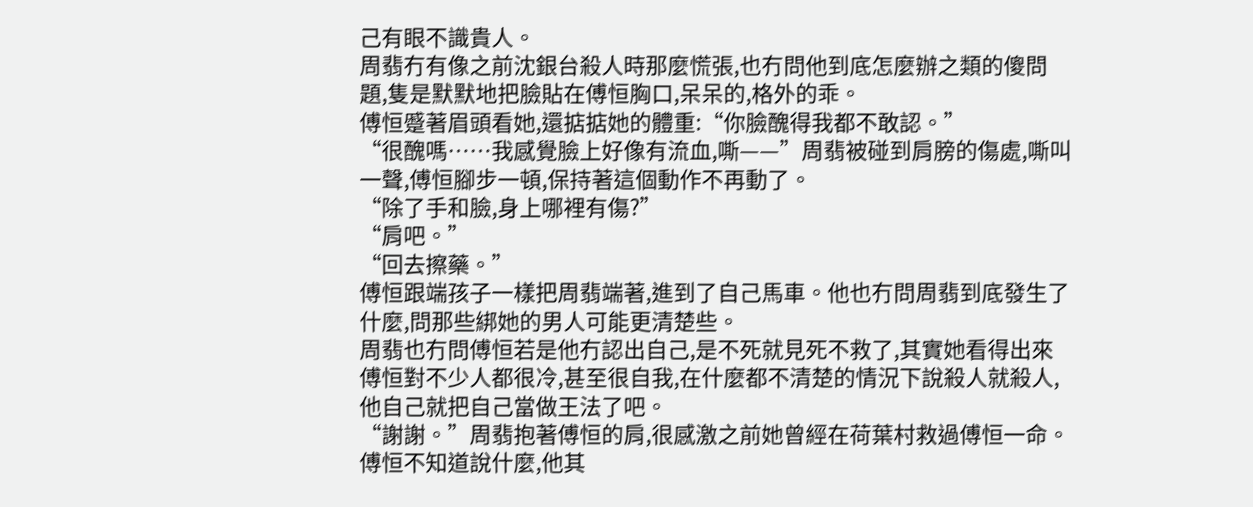己有眼不識貴人。
周翡冇有像之前沈銀台殺人時那麼慌張,也冇問他到底怎麼辦之類的傻問題,隻是默默地把臉貼在傅恒胸口,呆呆的,格外的乖。
傅恒蹙著眉頭看她,還掂掂她的體重:“你臉醜得我都不敢認。”
“很醜嗎……我感覺臉上好像有流血,嘶——”周翡被碰到肩膀的傷處,嘶叫一聲,傅恒腳步一頓,保持著這個動作不再動了。
“除了手和臉,身上哪裡有傷?”
“肩吧。”
“回去擦藥。”
傅恒跟端孩子一樣把周翡端著,進到了自己馬車。他也冇問周翡到底發生了什麼,問那些綁她的男人可能更清楚些。
周翡也冇問傅恒若是他冇認出自己,是不死就見死不救了,其實她看得出來傅恒對不少人都很冷,甚至很自我,在什麼都不清楚的情況下說殺人就殺人,他自己就把自己當做王法了吧。
“謝謝。”周翡抱著傅恒的肩,很感激之前她曾經在荷葉村救過傅恒一命。
傅恒不知道說什麼,他其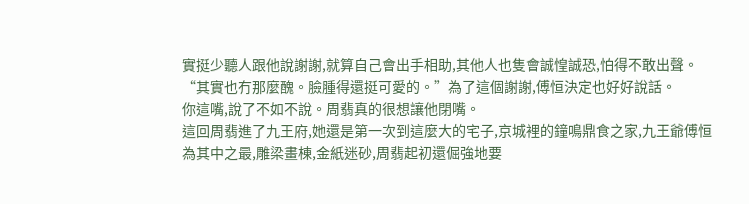實挺少聽人跟他說謝謝,就算自己會出手相助,其他人也隻會誠惶誠恐,怕得不敢出聲。
“其實也冇那麼醜。臉腫得還挺可愛的。”為了這個謝謝,傅恒決定也好好說話。
你這嘴,說了不如不說。周翡真的很想讓他閉嘴。
這回周翡進了九王府,她還是第一次到這麼大的宅子,京城裡的鐘鳴鼎食之家,九王爺傅恒為其中之最,雕梁畫棟,金紙迷砂,周翡起初還倔強地要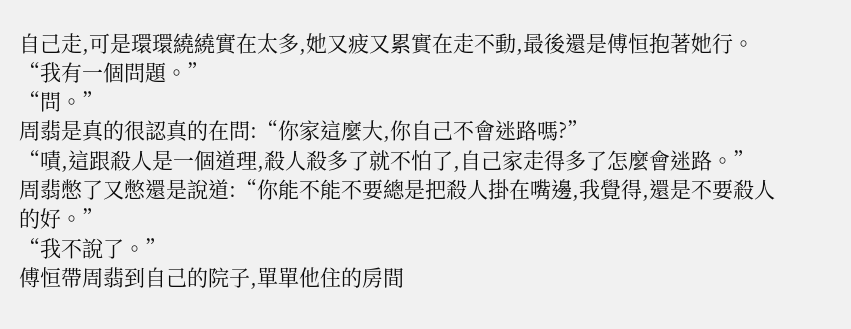自己走,可是環環繞繞實在太多,她又疲又累實在走不動,最後還是傅恒抱著她行。
“我有一個問題。”
“問。”
周翡是真的很認真的在問:“你家這麼大,你自己不會迷路嗎?”
“嘖,這跟殺人是一個道理,殺人殺多了就不怕了,自己家走得多了怎麼會迷路。”
周翡憋了又憋還是說道:“你能不能不要總是把殺人掛在嘴邊,我覺得,還是不要殺人的好。”
“我不說了。”
傅恒帶周翡到自己的院子,單單他住的房間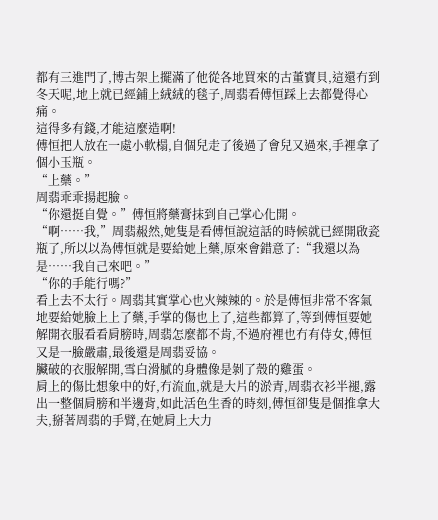都有三進門了,博古架上擺滿了他從各地買來的古董寶貝,這還冇到冬天呢,地上就已經鋪上絨絨的毯子,周翡看傅恒踩上去都覺得心痛。
這得多有錢,才能這麼造啊!
傅恒把人放在一處小軟榻,自個兒走了後過了會兒又過來,手裡拿了個小玉瓶。
“上藥。”
周翡乖乖揚起臉。
“你還挺自覺。”傅恒將藥膏抹到自己掌心化開。
“啊……我,”周翡赧然,她隻是看傅恒說這話的時候就已經開啟瓷瓶了,所以以為傅恒就是要給她上藥,原來會錯意了:“我還以為是……我自己來吧。”
“你的手能行嗎?”
看上去不太行。周翡其實掌心也火辣辣的。於是傅恒非常不客氣地要給她臉上上了藥,手掌的傷也上了,這些都算了,等到傅恒要她解開衣服看看肩膀時,周翡怎麼都不肯,不過府裡也冇有侍女,傅恒又是一臉嚴肅,最後還是周翡妥協。
臟破的衣服解開,雪白滑膩的身體像是剝了殼的雞蛋。
肩上的傷比想象中的好,冇流血,就是大片的淤青,周翡衣衫半褪,露出一整個肩膀和半邊背,如此活色生香的時刻,傅恒卻隻是個推拿大夫,掰著周翡的手臂,在她肩上大力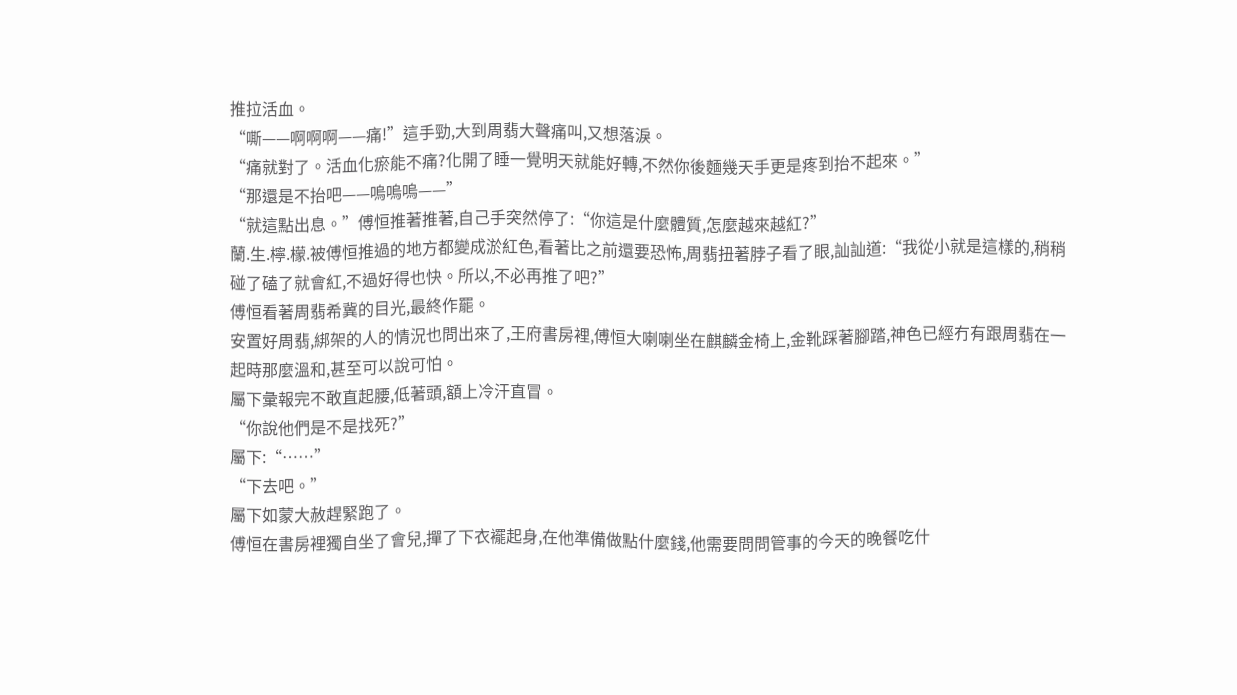推拉活血。
“嘶——啊啊啊——痛!”這手勁,大到周翡大聲痛叫,又想落淚。
“痛就對了。活血化瘀能不痛?化開了睡一覺明天就能好轉,不然你後麵幾天手更是疼到抬不起來。”
“那還是不抬吧——嗚嗚嗚——”
“就這點出息。”傅恒推著推著,自己手突然停了:“你這是什麼體質,怎麼越來越紅?”
蘭.生.檸.檬.被傅恒推過的地方都變成淤紅色,看著比之前還要恐怖,周翡扭著脖子看了眼,訕訕道:“我從小就是這樣的,稍稍碰了磕了就會紅,不過好得也快。所以,不必再推了吧?”
傅恒看著周翡希冀的目光,最終作罷。
安置好周翡,綁架的人的情況也問出來了,王府書房裡,傅恒大喇喇坐在麒麟金椅上,金靴踩著腳踏,神色已經冇有跟周翡在一起時那麼溫和,甚至可以說可怕。
屬下彙報完不敢直起腰,低著頭,額上冷汗直冒。
“你說他們是不是找死?”
屬下:“……”
“下去吧。”
屬下如蒙大赦趕緊跑了。
傅恒在書房裡獨自坐了會兒,撣了下衣襬起身,在他準備做點什麼錢,他需要問問管事的今天的晚餐吃什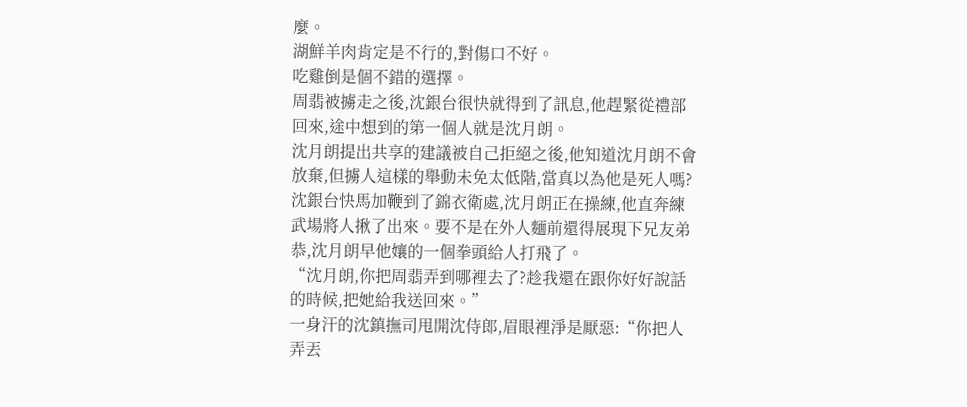麼。
湖鮮羊肉肯定是不行的,對傷口不好。
吃雞倒是個不錯的選擇。
周翡被擄走之後,沈銀台很快就得到了訊息,他趕緊從禮部回來,途中想到的第一個人就是沈月朗。
沈月朗提出共享的建議被自己拒絕之後,他知道沈月朗不會放棄,但擄人這樣的舉動未免太低階,當真以為他是死人嗎?
沈銀台快馬加鞭到了錦衣衛處,沈月朗正在操練,他直奔練武場將人揪了出來。要不是在外人麵前還得展現下兄友弟恭,沈月朗早他孃的一個拳頭給人打飛了。
“沈月朗,你把周翡弄到哪裡去了?趁我還在跟你好好說話的時候,把她給我送回來。”
一身汗的沈鎮撫司甩開沈侍郎,眉眼裡淨是厭惡:“你把人弄丟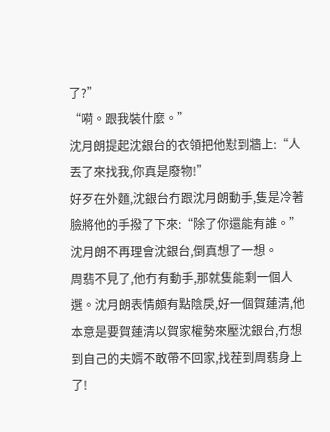了?”
“嗬。跟我裝什麼。”
沈月朗提起沈銀台的衣領把他懟到牆上:“人丟了來找我,你真是廢物!”
好歹在外麵,沈銀台冇跟沈月朗動手,隻是冷著臉將他的手撥了下來:“除了你還能有誰。”
沈月朗不再理會沈銀台,倒真想了一想。
周翡不見了,他冇有動手,那就隻能剩一個人選。沈月朗表情頗有點陰戾,好一個賀蓮清,他本意是要賀蓮清以賀家權勢來壓沈銀台,冇想到自己的夫婿不敢帶不回家,找茬到周翡身上了!